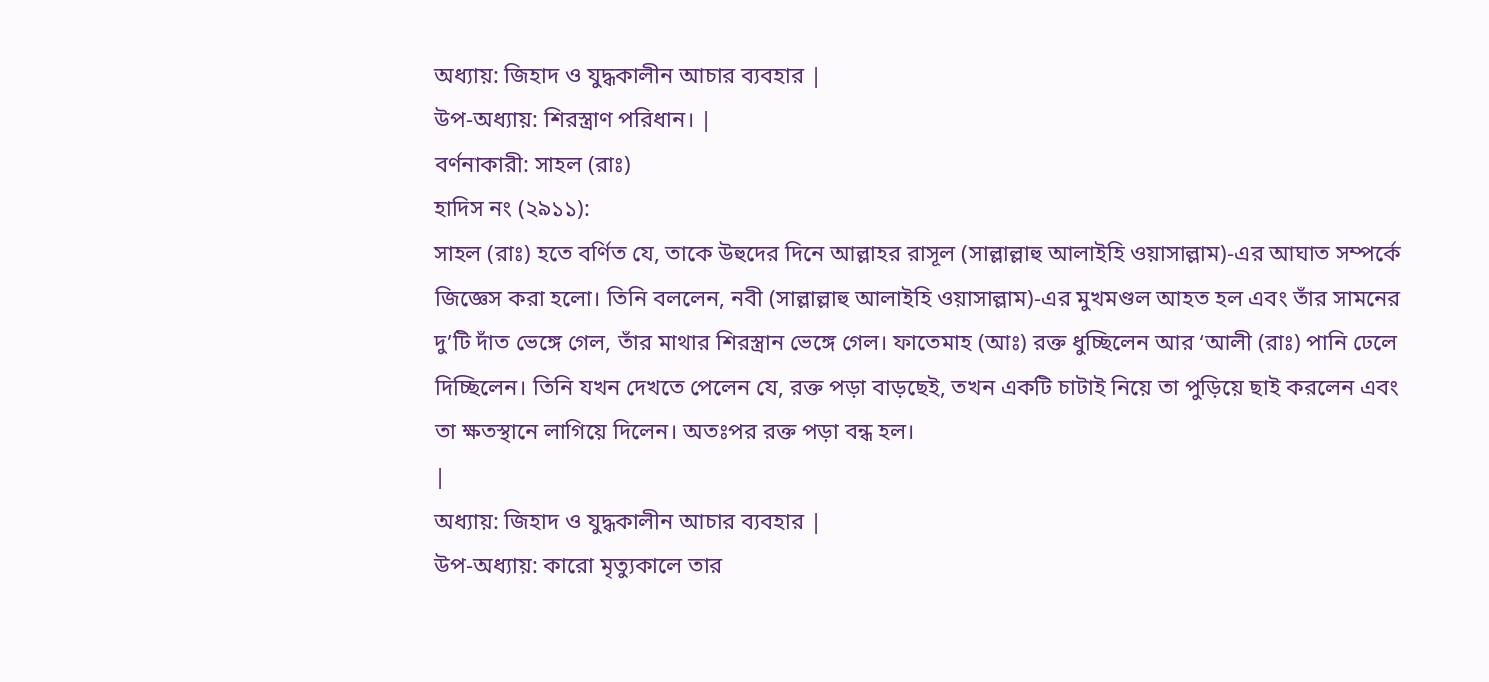অধ্যায়: জিহাদ ও যুদ্ধকালীন আচার ব্যবহার |
উপ-অধ্যায়: শিরস্ত্রাণ পরিধান। |
বর্ণনাকারী: সাহল (রাঃ)
হাদিস নং (২৯১১):
সাহল (রাঃ) হতে বর্ণিত যে, তাকে উহুদের দিনে আল্লাহর রাসূল (সাল্লাল্লাহু আলাইহি ওয়াসাল্লাম)-এর আঘাত সম্পর্কে জিজ্ঞেস করা হলো। তিনি বললেন, নবী (সাল্লাল্লাহু আলাইহি ওয়াসাল্লাম)-এর মুখমণ্ডল আহত হল এবং তাঁর সামনের দু’টি দাঁত ভেঙ্গে গেল, তাঁর মাথার শিরস্ত্রান ভেঙ্গে গেল। ফাতেমাহ (আঃ) রক্ত ধুচ্ছিলেন আর ‘আলী (রাঃ) পানি ঢেলে দিচ্ছিলেন। তিনি যখন দেখতে পেলেন যে, রক্ত পড়া বাড়ছেই, তখন একটি চাটাই নিয়ে তা পুড়িয়ে ছাই করলেন এবং তা ক্ষতস্থানে লাগিয়ে দিলেন। অতঃপর রক্ত পড়া বন্ধ হল।
|
অধ্যায়: জিহাদ ও যুদ্ধকালীন আচার ব্যবহার |
উপ-অধ্যায়: কারো মৃত্যুকালে তার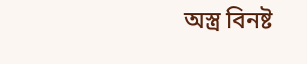অস্ত্র বিনষ্ট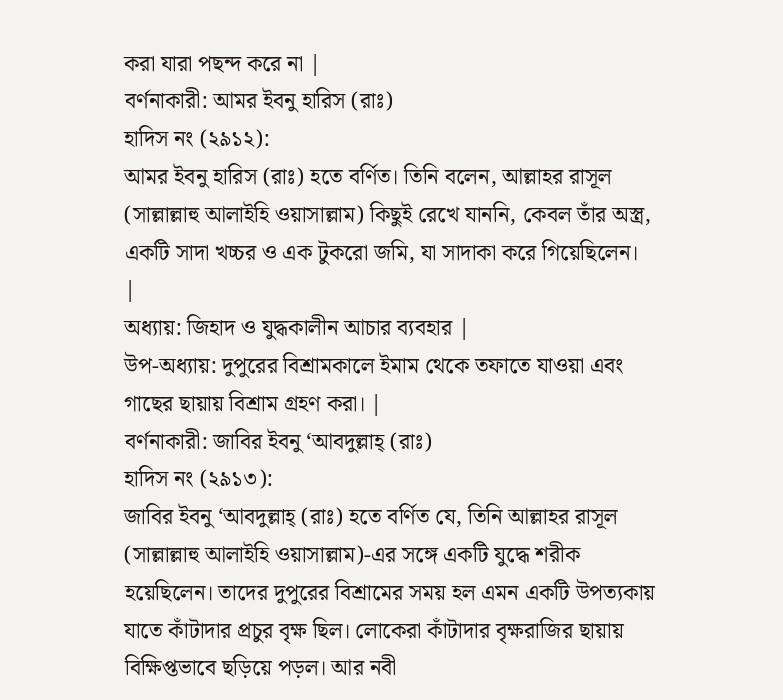করা যারা পছন্দ করে না |
বর্ণনাকারী: আমর ইবনু হারিস (রাঃ)
হাদিস নং (২৯১২):
আমর ইবনু হারিস (রাঃ) হতে বর্ণিত। তিনি বলেন, আল্লাহর রাসূল (সাল্লাল্লাহু আলাইহি ওয়াসাল্লাম) কিছুই রেখে যাননি, কেবল তাঁর অস্ত্র, একটি সাদা খচ্চর ও এক টুকরো জমি, যা সাদাকা করে গিয়েছিলেন।
|
অধ্যায়: জিহাদ ও যুদ্ধকালীন আচার ব্যবহার |
উপ-অধ্যায়: দুপুরের বিশ্রামকালে ইমাম থেকে তফাতে যাওয়া এবং গাছের ছায়ায় বিশ্রাম গ্রহণ করা। |
বর্ণনাকারী: জাবির ইবনু ‘আবদুল্লাহ্ (রাঃ)
হাদিস নং (২৯১৩):
জাবির ইবনু ‘আবদুল্লাহ্ (রাঃ) হতে বর্ণিত যে, তিনি আল্লাহর রাসূল (সাল্লাল্লাহু আলাইহি ওয়াসাল্লাম)-এর সঙ্গে একটি যুদ্ধে শরীক হয়েছিলেন। তাদের দুপুরের বিশ্রামের সময় হল এমন একটি উপত্যকায় যাতে কাঁটাদার প্রচুর বৃক্ষ ছিল। লোকেরা কাঁটাদার বৃক্ষরাজির ছায়ায় বিক্ষিপ্তভাবে ছড়িয়ে পড়ল। আর নবী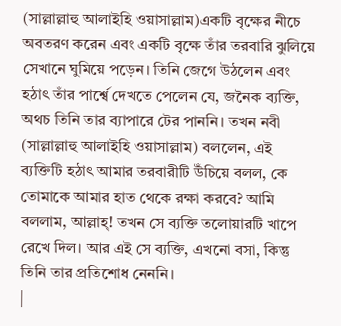(সাল্লাল্লাহু আলাইহি ওয়াসাল্লাম)একটি বৃক্ষের নীচে অবতরণ করেন এবং একটি বৃক্ষে তাঁর তরবারি ঝুলিয়ে সেখানে ঘুমিয়ে পড়েন। তিনি জেগে উঠলেন এবং হঠাৎ তাঁর পার্শ্বে দেখতে পেলেন যে, জনৈক ব্যক্তি, অথচ তিনি তার ব্যাপারে টের পাননি। তখন নবী (সাল্লাল্লাহু আলাইহি ওয়াসাল্লাম) বললেন, এই ব্যক্তিটি হঠাৎ আমার তরবারীটি উঁচিয়ে বলল, কে তোমাকে আমার হাত থেকে রক্ষা করবে? আমি বললাম, আল্লাহ্! তখন সে ব্যক্তি তলোয়ারটি খাপে রেখে দিল। আর এই সে ব্যক্তি, এখনো বসা, কিন্তু তিনি তার প্রতিশোধ নেননি।
|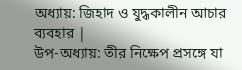অধ্যায়: জিহাদ ও যুদ্ধকালীন আচার ব্যবহার |
উপ-অধ্যায়: তীর নিক্ষেপ প্রসঙ্গে যা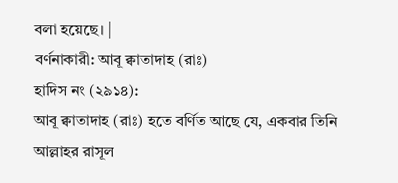বলা হয়েছে। |
বর্ণনাকারী: আবূ ক্বাতাদাহ (রাঃ)
হাদিস নং (২৯১৪):
আবূ ক্বাতাদাহ (রাঃ) হতে বর্ণিত আছে যে, একবার তিনি আল্লাহর রাসূল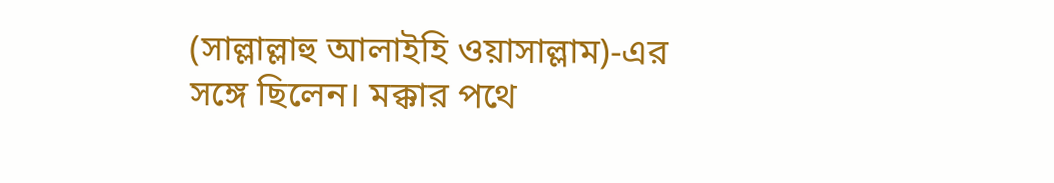(সাল্লাল্লাহু আলাইহি ওয়াসাল্লাম)-এর সঙ্গে ছিলেন। মক্কার পথে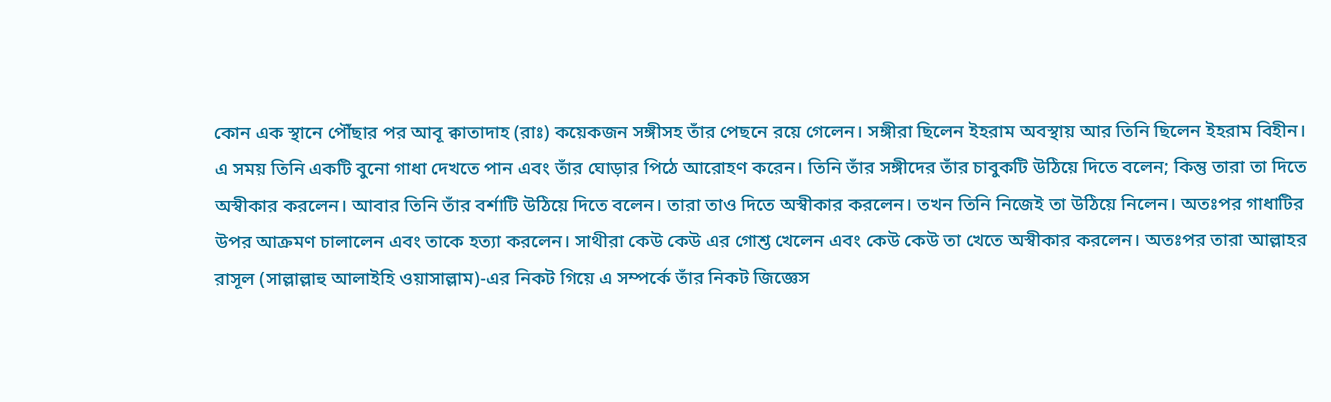কোন এক স্থানে পৌঁছার পর আবূ ক্বাতাদাহ (রাঃ) কয়েকজন সঙ্গীসহ তাঁর পেছনে রয়ে গেলেন। সঙ্গীরা ছিলেন ইহরাম অবস্থায় আর তিনি ছিলেন ইহরাম বিহীন। এ সময় তিনি একটি বুনো গাধা দেখতে পান এবং তাঁর ঘোড়ার পিঠে আরোহণ করেন। তিনি তাঁর সঙ্গীদের তাঁর চাবুকটি উঠিয়ে দিতে বলেন; কিন্তু তারা তা দিতে অস্বীকার করলেন। আবার তিনি তাঁর বর্শাটি উঠিয়ে দিতে বলেন। তারা তাও দিতে অস্বীকার করলেন। তখন তিনি নিজেই তা উঠিয়ে নিলেন। অতঃপর গাধাটির উপর আক্রমণ চালালেন এবং তাকে হত্যা করলেন। সাথীরা কেউ কেউ এর গোশ্ত খেলেন এবং কেউ কেউ তা খেতে অস্বীকার করলেন। অতঃপর তারা আল্লাহর রাসূল (সাল্লাল্লাহু আলাইহি ওয়াসাল্লাম)-এর নিকট গিয়ে এ সম্পর্কে তাঁর নিকট জিজ্ঞেস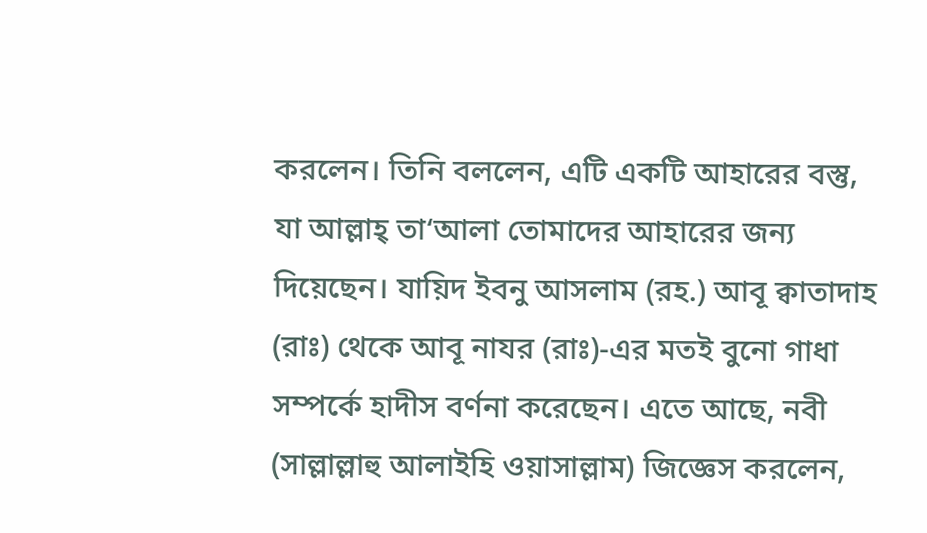করলেন। তিনি বললেন, এটি একটি আহারের বস্তু, যা আল্লাহ্ তা‘আলা তোমাদের আহারের জন্য দিয়েছেন। যায়িদ ইবনু আসলাম (রহ.) আবূ ক্বাতাদাহ (রাঃ) থেকে আবূ নাযর (রাঃ)-এর মতই বুনো গাধা সম্পর্কে হাদীস বর্ণনা করেছেন। এতে আছে, নবী (সাল্লাল্লাহু আলাইহি ওয়াসাল্লাম) জিজ্ঞেস করলেন,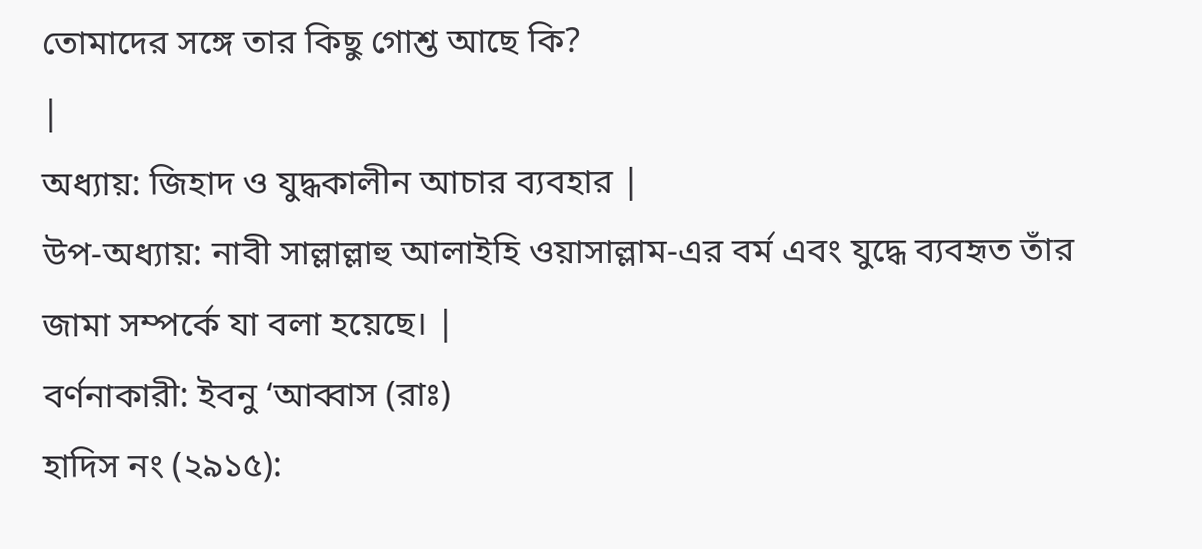তোমাদের সঙ্গে তার কিছু গোশ্ত আছে কি?
|
অধ্যায়: জিহাদ ও যুদ্ধকালীন আচার ব্যবহার |
উপ-অধ্যায়: নাবী সাল্লাল্লাহু আলাইহি ওয়াসাল্লাম-এর বর্ম এবং যুদ্ধে ব্যবহৃত তাঁর জামা সম্পর্কে যা বলা হয়েছে। |
বর্ণনাকারী: ইবনু ‘আব্বাস (রাঃ)
হাদিস নং (২৯১৫):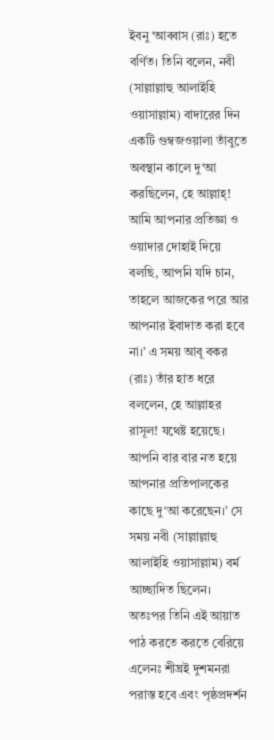ইবনু ‘আব্বাস (রাঃ) হতে বর্ণিত। তিনি বলেন, নবী (সাল্লাল্লাহু আলাইহি ওয়াসাল্লাম) বাদারের দিন একটি গুম্বজওয়ালা তাঁবুতে অবস্থান কালে দু‘আ করছিলেন, হে আল্লাহ্! আমি আপনার প্রতিজ্ঞা ও ওয়াদার দোহাই দিয়ে বলছি, আপনি যদি চান, তাহলে আজকের পরে আর আপনার ইবাদাত করা হবে না।’ এ সময় আবূ বকর (রাঃ) তাঁর হাত ধরে বললেন, হে আল্লাহর রাসূল! যথেষ্ট হয়েছে। আপনি বার বার নত হয়ে আপনার প্রতিপালকের কাছে দু‘আ করেছেন।’ সে সময় নবী (সাল্লাল্লাহু আলাইহি ওয়াসাল্লাম) বর্ম আচ্ছাদিত ছিলেন। অতঃপর তিনি এই আয়াত পাঠ করতে করতে বেরিয়ে এলেনঃ শীঘ্রই দুশমনরা পরাস্ত হবে এবং পৃষ্ঠপ্রদর্শন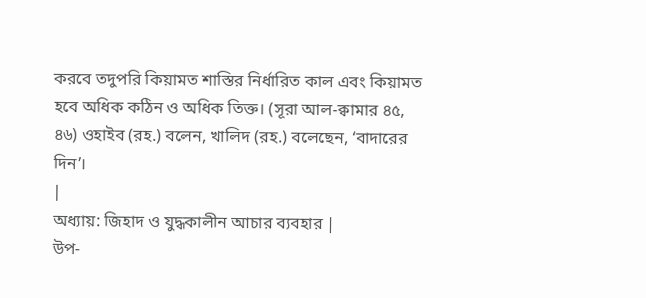করবে তদুপরি কিয়ামত শাস্তির নির্ধারিত কাল এবং কিয়ামত হবে অধিক কঠিন ও অধিক তিক্ত। (সূরা আল-ক্বামার ৪৫, ৪৬) ওহাইব (রহ.) বলেন, খালিদ (রহ.) বলেছেন, ‘বাদারের দিন’।
|
অধ্যায়: জিহাদ ও যুদ্ধকালীন আচার ব্যবহার |
উপ-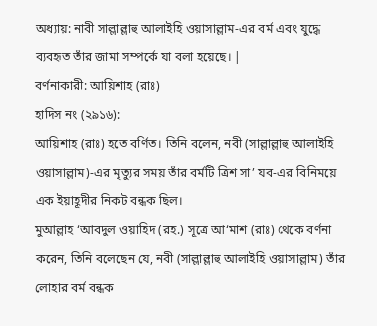অধ্যায়: নাবী সাল্লাল্লাহু আলাইহি ওয়াসাল্লাম-এর বর্ম এবং যুদ্ধে ব্যবহৃত তাঁর জামা সম্পর্কে যা বলা হয়েছে। |
বর্ণনাকারী: আয়িশাহ (রাঃ)
হাদিস নং (২৯১৬):
আয়িশাহ (রাঃ) হতে বর্ণিত। তিনি বলেন, নবী (সাল্লাল্লাহু আলাইহি ওয়াসাল্লাম)-এর মৃত্যুর সময় তাঁর বর্মটি ত্রিশ সা’ যব-এর বিনিময়ে এক ইয়াহূদীর নিকট বন্ধক ছিল।
মুআল্লাহ ‘আবদুল ওয়াহিদ (রহ.) সূত্রে আ‘মাশ (রাঃ) থেকে বর্ণনা করেন, তিনি বলেছেন যে, নবী (সাল্লাল্লাহু আলাইহি ওয়াসাল্লাম) তাঁর লোহার বর্ম বন্ধক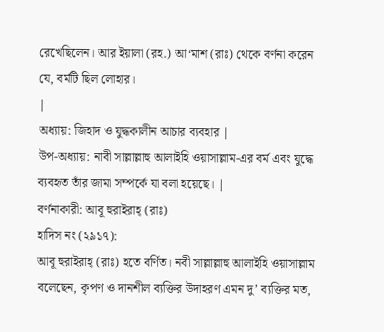রেখেছিলেন। আর ইয়ালা (রহ.) আ‘মাশ (রাঃ) থেকে বর্ণনা করেন যে, বর্মটি ছিল লোহার।
|
অধ্যায়: জিহাদ ও যুদ্ধকালীন আচার ব্যবহার |
উপ-অধ্যায়: নাবী সাল্লাল্লাহু আলাইহি ওয়াসাল্লাম-এর বর্ম এবং যুদ্ধে ব্যবহৃত তাঁর জামা সম্পর্কে যা বলা হয়েছে। |
বর্ণনাকারী: আবূ হুরাইরাহ্ (রাঃ)
হাদিস নং (২৯১৭):
আবূ হুরাইরাহ্ (রাঃ) হতে বর্ণিত। নবী সাল্লাল্লাহু আলাইহি ওয়াসাল্লাম বলেছেন, কৃপণ ও দানশীল ব্যক্তির উদাহরণ এমন দু’ ব্যক্তির মত,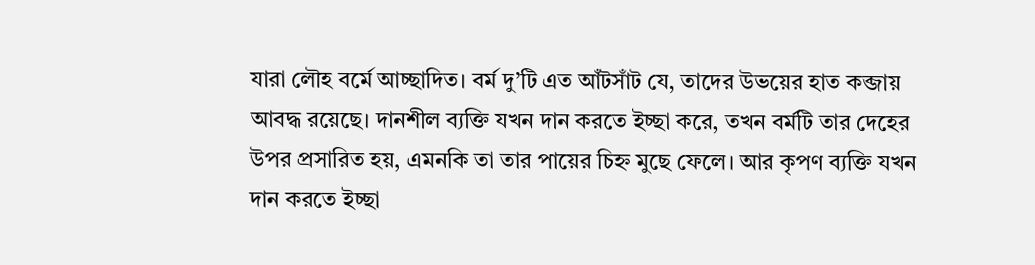যারা লৌহ বর্মে আচ্ছাদিত। বর্ম দু’টি এত আঁটসাঁট যে, তাদের উভয়ের হাত কব্জায় আবদ্ধ রয়েছে। দানশীল ব্যক্তি যখন দান করতে ইচ্ছা করে, তখন বর্মটি তার দেহের উপর প্রসারিত হয়, এমনকি তা তার পায়ের চিহ্ন মুছে ফেলে। আর কৃপণ ব্যক্তি যখন দান করতে ইচ্ছা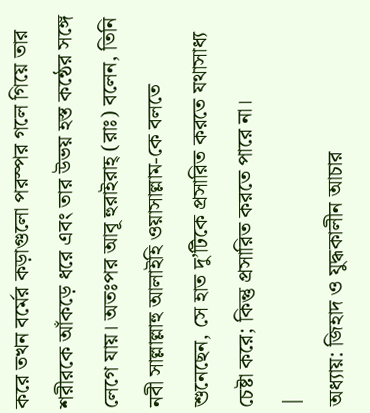করে তখন বর্মের কড়াগুলো পরস্পর গলে গিয়ে তার শরীরকে আঁকড়ে ধরে এবং তার উভয় হস্ত কন্ঠের সঙ্গে লেগে যায়। অতঃপর আবূ হুরাইরাহ্ (রাঃ) বলেন, তিনি নবী সাল্লাল্লাহু আলাইহি ওয়াসাল্লাম-কে বলতে শুনেছেন, সে হাত দু’টিকে প্রসারিত করতে যথাসাধ্য চেষ্টা করে; কিন্তু প্রসারিত করতে পারে না।
|
অধ্যায়: জিহাদ ও যুদ্ধকালীন আচার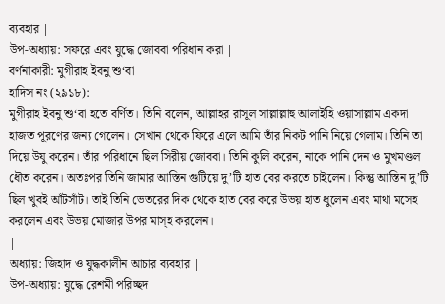ব্যবহার |
উপ-অধ্যায়: সফরে এবং যুদ্ধে জোববা পরিধান করা |
বর্ণনাকারী: মুগীরাহ ইবনু শু‘বা
হাদিস নং (২৯১৮):
মুগীরাহ ইবনু শু‘বা হতে বর্ণিত। তিনি বলেন, আল্লাহর রাসূল সাল্লাল্লাহু আলাইহি ওয়াসাল্লাম একদা হাজত পূরণের জন্য গেলেন। সেখান থেকে ফিরে এলে আমি তাঁর নিকট পানি নিয়ে গেলাম। তিনি তা দিয়ে উযু করেন। তাঁর পরিধানে ছিল সিরীয় জোববা। তিনি কুলি করেন, নাকে পানি দেন ও মুখমণ্ডল ধৌত করেন। অতঃপর তিনি জামার আস্তিন গুটিয়ে দু’টি হাত বের করতে চাইলেন। কিন্তু আস্তিন দু’টি ছিল খুবই আঁটসাঁট। তাই তিনি ভেতরের দিক থেকে হাত বের করে উভয় হাত ধুলেন এবং মাথা মসেহ করলেন এবং উভয় মোজার উপর মাস্হ করলেন।
|
অধ্যায়: জিহাদ ও যুদ্ধকালীন আচার ব্যবহার |
উপ-অধ্যায়: যুদ্ধে রেশমী পরিচ্ছদ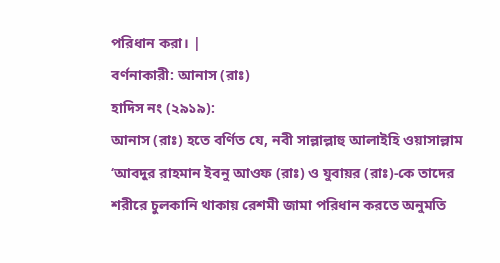পরিধান করা। |
বর্ণনাকারী: আনাস (রাঃ)
হাদিস নং (২৯১৯):
আনাস (রাঃ) হতে বর্ণিত যে, নবী সাল্লাল্লাহু আলাইহি ওয়াসাল্লাম ‘আবদুর রাহমান ইবনু আওফ (রাঃ) ও যুবায়র (রাঃ)-কে তাদের শরীরে চুলকানি থাকায় রেশমী জামা পরিধান করতে অনুমতি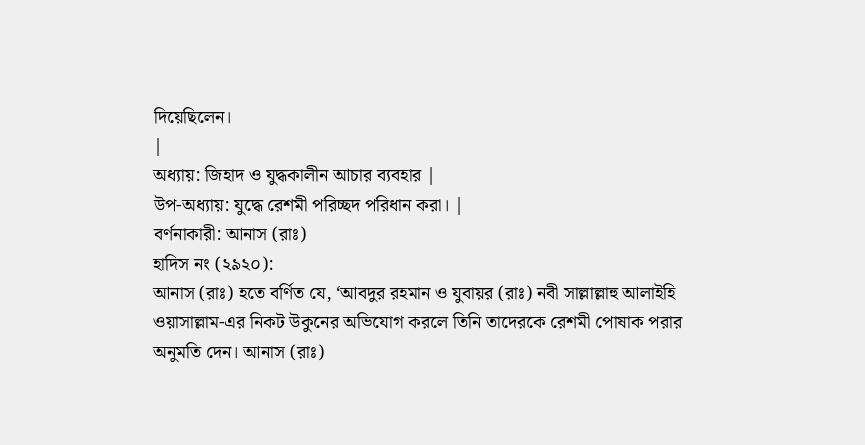দিয়েছিলেন।
|
অধ্যায়: জিহাদ ও যুদ্ধকালীন আচার ব্যবহার |
উপ-অধ্যায়: যুদ্ধে রেশমী পরিচ্ছদ পরিধান করা। |
বর্ণনাকারী: আনাস (রাঃ)
হাদিস নং (২৯২০):
আনাস (রাঃ) হতে বর্ণিত যে, ‘আবদুর রহমান ও যুবায়র (রাঃ) নবী সাল্লাল্লাহু আলাইহি ওয়াসাল্লাম-এর নিকট উকুনের অভিযোগ করলে তিনি তাদেরকে রেশমী পোষাক পরার অনুমতি দেন। আনাস (রাঃ)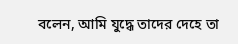বলেন, আমি যুদ্ধে তাদের দেহে তা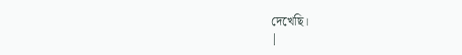দেখেছি।
|